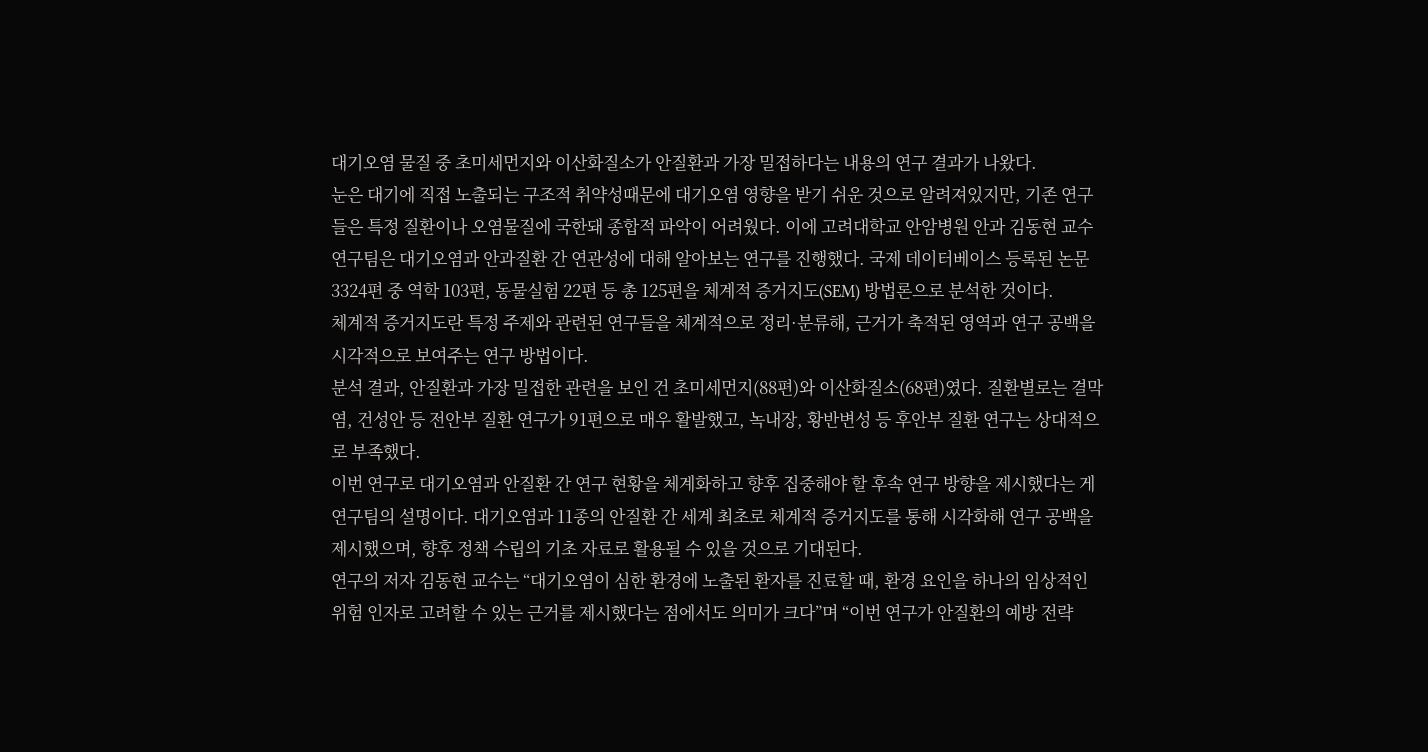대기오염 물질 중 초미세먼지와 이산화질소가 안질환과 가장 밀접하다는 내용의 연구 결과가 나왔다.
눈은 대기에 직접 노출되는 구조적 취약성때문에 대기오염 영향을 받기 쉬운 것으로 알려져있지만, 기존 연구들은 특정 질환이나 오염물질에 국한돼 종합적 파악이 어려웠다. 이에 고려대학교 안암병원 안과 김동현 교수 연구팀은 대기오염과 안과질환 간 연관성에 대해 알아보는 연구를 진행했다. 국제 데이터베이스 등록된 논문 3324편 중 역학 103편, 동물실험 22편 등 총 125편을 체계적 증거지도(SEM) 방법론으로 분석한 것이다.
체계적 증거지도란 특정 주제와 관련된 연구들을 체계적으로 정리·분류해, 근거가 축적된 영역과 연구 공백을 시각적으로 보여주는 연구 방법이다.
분석 결과, 안질환과 가장 밀접한 관련을 보인 건 초미세먼지(88편)와 이산화질소(68편)였다. 질환별로는 결막염, 건성안 등 전안부 질환 연구가 91편으로 매우 활발했고, 녹내장, 황반변성 등 후안부 질환 연구는 상대적으로 부족했다.
이번 연구로 대기오염과 안질환 간 연구 현황을 체계화하고 향후 집중해야 할 후속 연구 방향을 제시했다는 게 연구팀의 설명이다. 대기오염과 11종의 안질환 간 세계 최초로 체계적 증거지도를 통해 시각화해 연구 공백을 제시했으며, 향후 정책 수립의 기초 자료로 활용될 수 있을 것으로 기대된다.
연구의 저자 김동현 교수는 “대기오염이 심한 환경에 노출된 환자를 진료할 때, 환경 요인을 하나의 임상적인 위험 인자로 고려할 수 있는 근거를 제시했다는 점에서도 의미가 크다”며 “이번 연구가 안질환의 예방 전략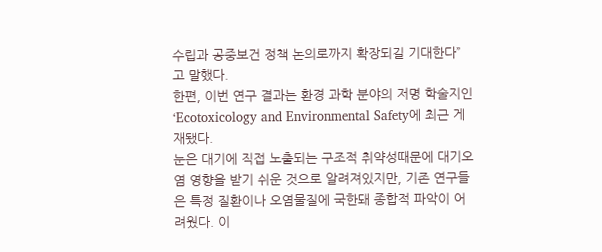수립과 공중보건 정책 논의로까지 확장되길 기대한다”고 말했다.
한편, 이번 연구 결과는 환경 과학 분야의 저명 학술지인 ‘Ecotoxicology and Environmental Safety에 최근 게재됐다.
눈은 대기에 직접 노출되는 구조적 취약성때문에 대기오염 영향을 받기 쉬운 것으로 알려져있지만, 기존 연구들은 특정 질환이나 오염물질에 국한돼 종합적 파악이 어려웠다. 이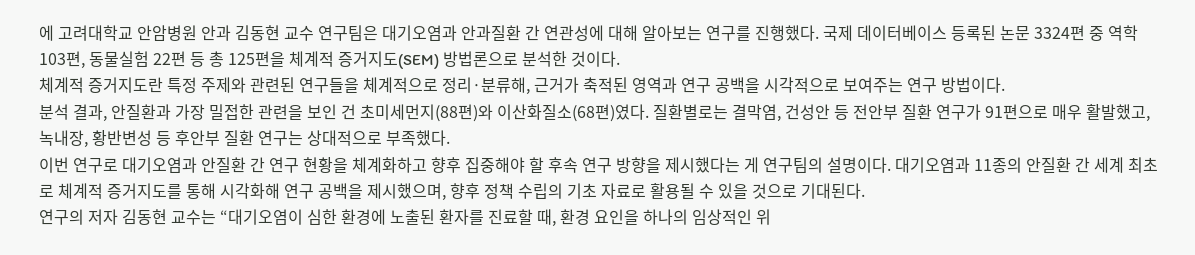에 고려대학교 안암병원 안과 김동현 교수 연구팀은 대기오염과 안과질환 간 연관성에 대해 알아보는 연구를 진행했다. 국제 데이터베이스 등록된 논문 3324편 중 역학 103편, 동물실험 22편 등 총 125편을 체계적 증거지도(SEM) 방법론으로 분석한 것이다.
체계적 증거지도란 특정 주제와 관련된 연구들을 체계적으로 정리·분류해, 근거가 축적된 영역과 연구 공백을 시각적으로 보여주는 연구 방법이다.
분석 결과, 안질환과 가장 밀접한 관련을 보인 건 초미세먼지(88편)와 이산화질소(68편)였다. 질환별로는 결막염, 건성안 등 전안부 질환 연구가 91편으로 매우 활발했고, 녹내장, 황반변성 등 후안부 질환 연구는 상대적으로 부족했다.
이번 연구로 대기오염과 안질환 간 연구 현황을 체계화하고 향후 집중해야 할 후속 연구 방향을 제시했다는 게 연구팀의 설명이다. 대기오염과 11종의 안질환 간 세계 최초로 체계적 증거지도를 통해 시각화해 연구 공백을 제시했으며, 향후 정책 수립의 기초 자료로 활용될 수 있을 것으로 기대된다.
연구의 저자 김동현 교수는 “대기오염이 심한 환경에 노출된 환자를 진료할 때, 환경 요인을 하나의 임상적인 위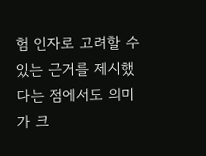험 인자로 고려할 수 있는 근거를 제시했다는 점에서도 의미가 크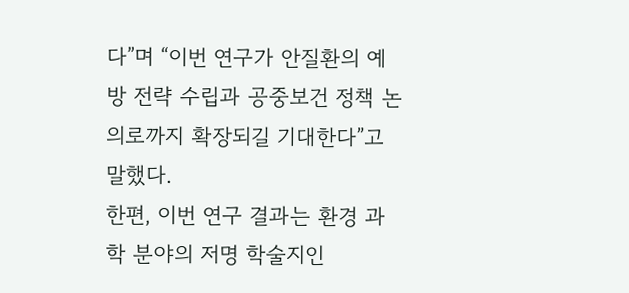다”며 “이번 연구가 안질환의 예방 전략 수립과 공중보건 정책 논의로까지 확장되길 기대한다”고 말했다.
한편, 이번 연구 결과는 환경 과학 분야의 저명 학술지인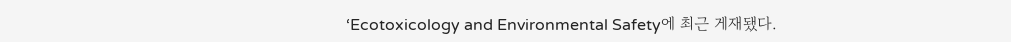‘Ecotoxicology and Environmental Safety에 최근 게재됐다.